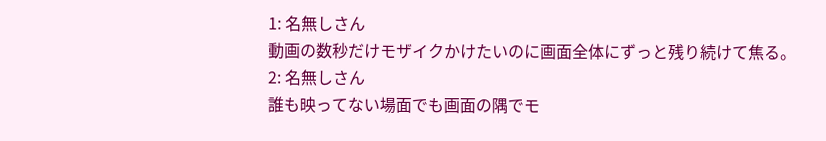1: 名無しさん
動画の数秒だけモザイクかけたいのに画面全体にずっと残り続けて焦る。
2: 名無しさん
誰も映ってない場面でも画面の隅でモ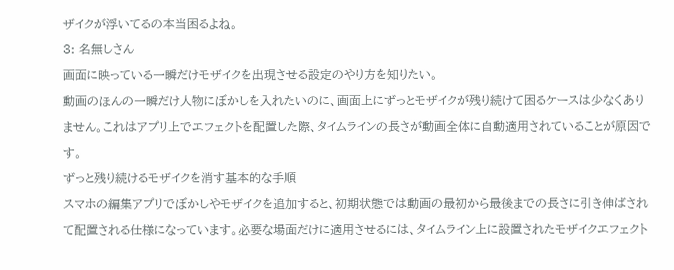ザイクが浮いてるの本当困るよね。
3: 名無しさん
画面に映っている一瞬だけモザイクを出現させる設定のやり方を知りたい。
動画のほんの一瞬だけ人物にぼかしを入れたいのに、画面上にずっとモザイクが残り続けて困るケースは少なくありません。これはアプリ上でエフェクトを配置した際、タイムラインの長さが動画全体に自動適用されていることが原因です。
ずっと残り続けるモザイクを消す基本的な手順
スマホの編集アプリでぼかしやモザイクを追加すると、初期状態では動画の最初から最後までの長さに引き伸ばされて配置される仕様になっています。必要な場面だけに適用させるには、タイムライン上に設置されたモザイクエフェクト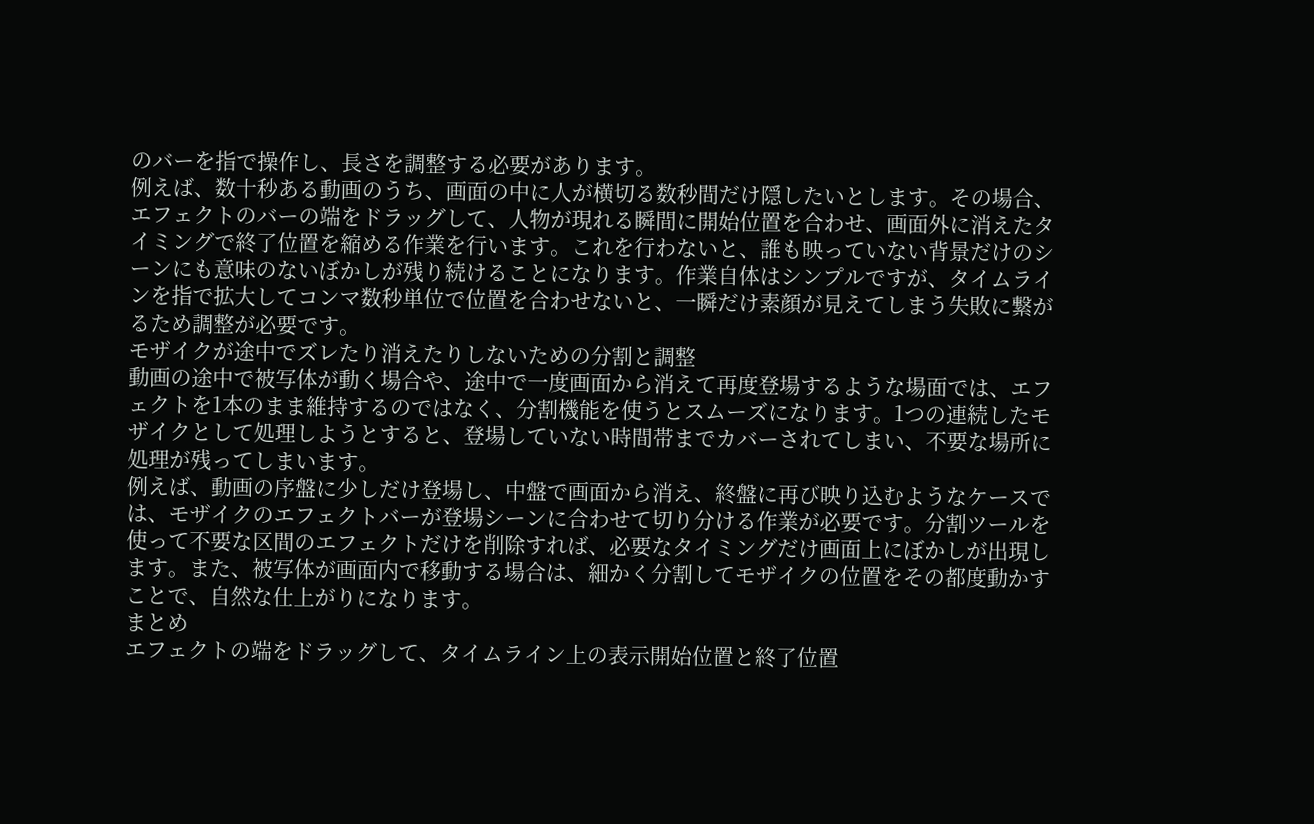のバーを指で操作し、長さを調整する必要があります。
例えば、数十秒ある動画のうち、画面の中に人が横切る数秒間だけ隠したいとします。その場合、エフェクトのバーの端をドラッグして、人物が現れる瞬間に開始位置を合わせ、画面外に消えたタイミングで終了位置を縮める作業を行います。これを行わないと、誰も映っていない背景だけのシーンにも意味のないぼかしが残り続けることになります。作業自体はシンプルですが、タイムラインを指で拡大してコンマ数秒単位で位置を合わせないと、一瞬だけ素顔が見えてしまう失敗に繋がるため調整が必要です。
モザイクが途中でズレたり消えたりしないための分割と調整
動画の途中で被写体が動く場合や、途中で一度画面から消えて再度登場するような場面では、エフェクトを1本のまま維持するのではなく、分割機能を使うとスムーズになります。1つの連続したモザイクとして処理しようとすると、登場していない時間帯までカバーされてしまい、不要な場所に処理が残ってしまいます。
例えば、動画の序盤に少しだけ登場し、中盤で画面から消え、終盤に再び映り込むようなケースでは、モザイクのエフェクトバーが登場シーンに合わせて切り分ける作業が必要です。分割ツールを使って不要な区間のエフェクトだけを削除すれば、必要なタイミングだけ画面上にぼかしが出現します。また、被写体が画面内で移動する場合は、細かく分割してモザイクの位置をその都度動かすことで、自然な仕上がりになります。
まとめ
エフェクトの端をドラッグして、タイムライン上の表示開始位置と終了位置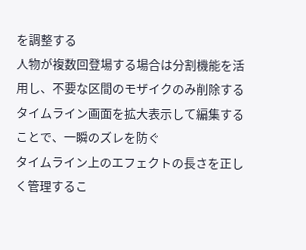を調整する
人物が複数回登場する場合は分割機能を活用し、不要な区間のモザイクのみ削除する
タイムライン画面を拡大表示して編集することで、一瞬のズレを防ぐ
タイムライン上のエフェクトの長さを正しく管理するこ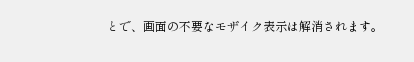とで、画面の不要なモザイク表示は解消されます。